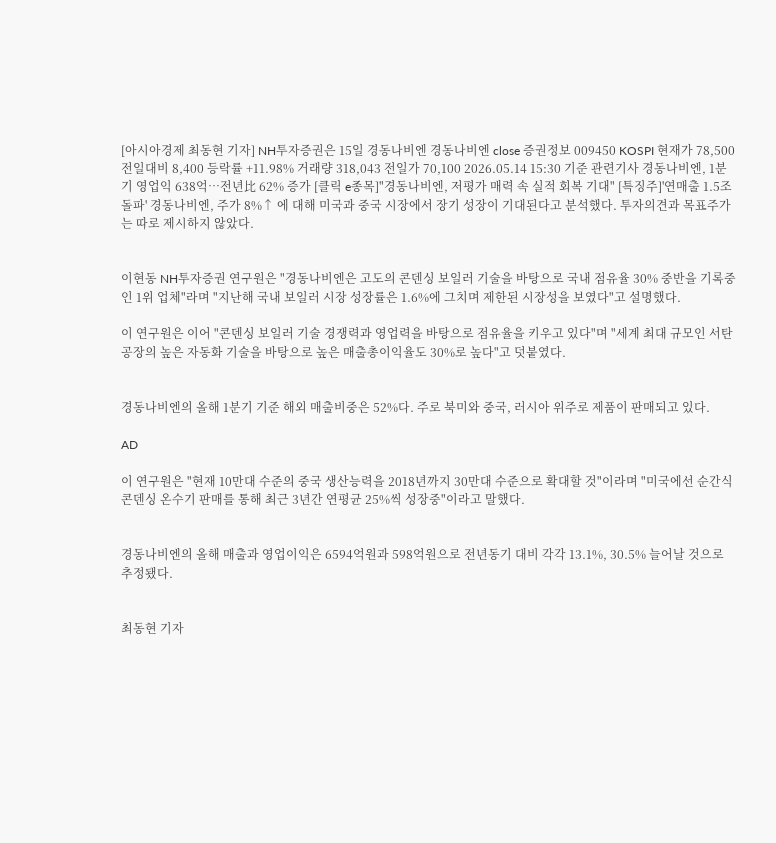[아시아경제 최동현 기자] NH투자증권은 15일 경동나비엔 경동나비엔 close 증권정보 009450 KOSPI 현재가 78,500 전일대비 8,400 등락률 +11.98% 거래량 318,043 전일가 70,100 2026.05.14 15:30 기준 관련기사 경동나비엔, 1분기 영업익 638억…전년比 62% 증가 [클릭 e종목]"경동나비엔, 저평가 매력 속 실적 회복 기대" [특징주]'연매출 1.5조 돌파' 경동나비엔, 주가 8%↑ 에 대해 미국과 중국 시장에서 장기 성장이 기대된다고 분석했다. 투자의견과 목표주가는 따로 제시하지 않았다.


이현동 NH투자증권 연구원은 "경동나비엔은 고도의 콘덴싱 보일러 기술을 바탕으로 국내 점유율 30% 중반을 기록중인 1위 업체"라며 "지난해 국내 보일러 시장 성장률은 1.6%에 그치며 제한된 시장성을 보였다"고 설명했다.

이 연구원은 이어 "콘덴싱 보일러 기술 경쟁력과 영업력을 바탕으로 점유율을 키우고 있다"며 "세계 최대 규모인 서탄공장의 높은 자동화 기술을 바탕으로 높은 매출총이익율도 30%로 높다"고 덧붙였다.


경동나비엔의 올해 1분기 기준 해외 매출비중은 52%다. 주로 북미와 중국, 러시아 위주로 제품이 판매되고 있다.

AD

이 연구원은 "현재 10만대 수준의 중국 생산능력을 2018년까지 30만대 수준으로 확대할 것"이라며 "미국에선 순간식 콘덴싱 온수기 판매를 통해 최근 3년간 연평균 25%씩 성장중"이라고 말했다.


경동나비엔의 올해 매출과 영업이익은 6594억원과 598억원으로 전년동기 대비 각각 13.1%, 30.5% 늘어날 것으로 추정됐다.


최동현 기자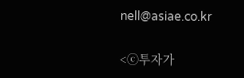nell@asiae.co.kr

<ⓒ투자가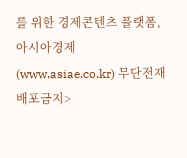를 위한 경제콘텐츠 플랫폼, 아시아경제(www.asiae.co.kr) 무단전재 배포금지>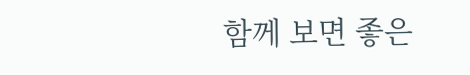함께 보면 좋은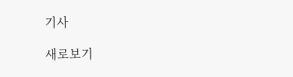기사

새로보기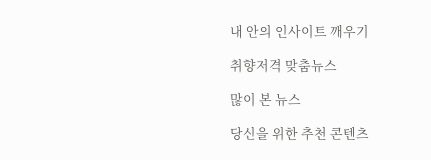내 안의 인사이트 깨우기

취향저격 맞춤뉴스

많이 본 뉴스

당신을 위한 추천 콘텐츠